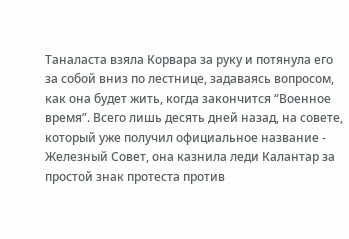Таналаста взяла Корвара за руку и потянула его за собой вниз по лестнице, задаваясь вопросом, как она будет жить, когда закончится “Военное время”. Всего лишь десять дней назад, на совете, который уже получил официальное название - Железный Совет, она казнила леди Калантар за простой знак протеста против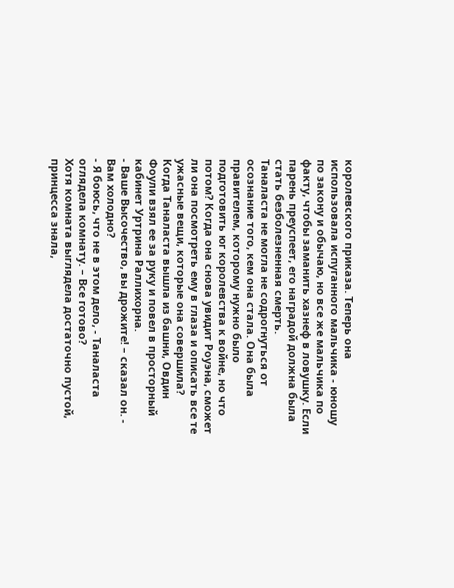королевского приказа. Теперь она использовала испуганного мальчика - юношу по закону и обычаю, но все же мальчика по факту, чтобы заманить хазнеф в ловушку. Если парень преуспеет, его наградой должна была стать безболезненная смерть.
Таналаста не могла не содрогнуться от осознание того, кем она стала. Она была правителем, которому нужно было подготовить юг королевства к войне, но что потом? Когда она снова увидит Роуэна, сможет ли она посмотреть ему в глаза и описать все те ужасные вещи, которые она совершила?
Когда Таналаста вышла из башни, Овдин Фоули взял ее за руку и повел в просторный кабинет Уртрина Раллихорна.
- Ваше Высочество, вы дрожите! – сказал он. - Вам холодно?
- Я боюсь, что не в этом дело, - Таналаста оглядела комнату. – Все готово?
Хотя комната выглядела достаточно пустой, принцесса знала,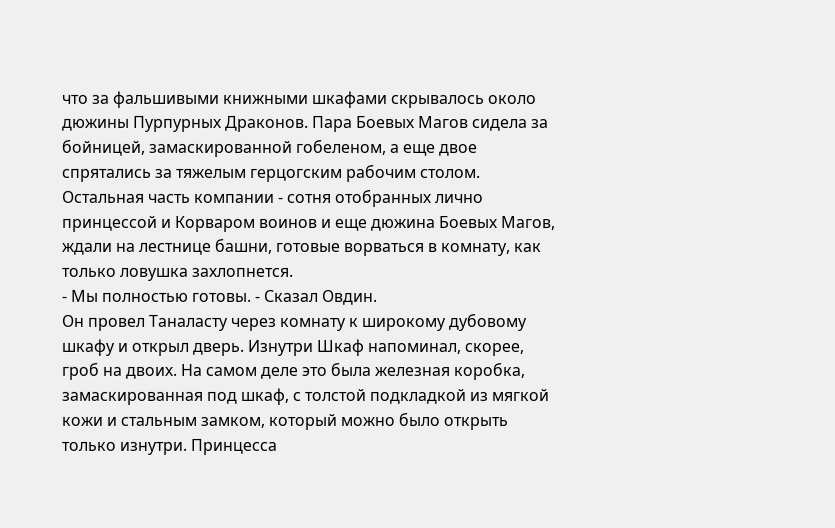что за фальшивыми книжными шкафами скрывалось около дюжины Пурпурных Драконов. Пара Боевых Магов сидела за бойницей, замаскированной гобеленом, а еще двое спрятались за тяжелым герцогским рабочим столом. Остальная часть компании - сотня отобранных лично принцессой и Корваром воинов и еще дюжина Боевых Магов, ждали на лестнице башни, готовые ворваться в комнату, как только ловушка захлопнется.
- Мы полностью готовы. - Сказал Овдин.
Он провел Таналасту через комнату к широкому дубовому шкафу и открыл дверь. Изнутри Шкаф напоминал, скорее, гроб на двоих. На самом деле это была железная коробка, замаскированная под шкаф, с толстой подкладкой из мягкой кожи и стальным замком, который можно было открыть только изнутри. Принцесса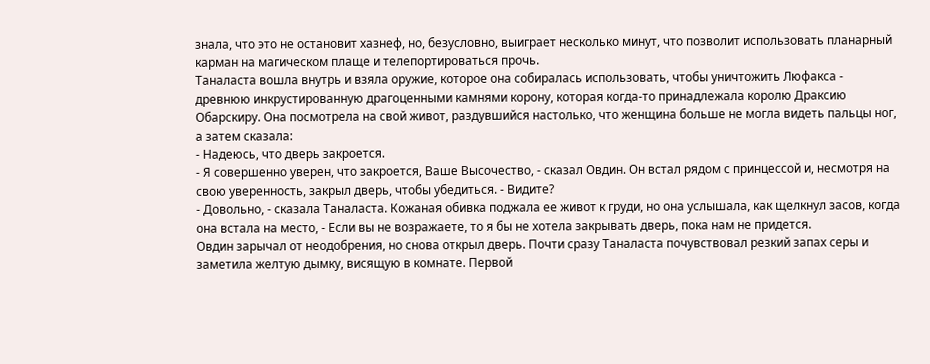знала, что это не остановит хазнеф, но, безусловно, выиграет несколько минут, что позволит использовать планарный карман на магическом плаще и телепортироваться прочь.
Таналаста вошла внутрь и взяла оружие, которое она собиралась использовать, чтобы уничтожить Люфакса - древнюю инкрустированную драгоценными камнями корону, которая когда-то принадлежала королю Драксию Обарскиру. Она посмотрела на свой живот, раздувшийся настолько, что женщина больше не могла видеть пальцы ног, а затем сказала:
- Надеюсь, что дверь закроется.
- Я совершенно уверен, что закроется, Ваше Высочество, - сказал Овдин. Он встал рядом с принцессой и, несмотря на свою уверенность, закрыл дверь, чтобы убедиться. - Видите?
- Довольно, - сказала Таналаста. Кожаная обивка поджала ее живот к груди, но она услышала, как щелкнул засов, когда она встала на место, - Если вы не возражаете, то я бы не хотела закрывать дверь, пока нам не придется.
Овдин зарычал от неодобрения, но снова открыл дверь. Почти сразу Таналаста почувствовал резкий запах серы и заметила желтую дымку, висящую в комнате. Первой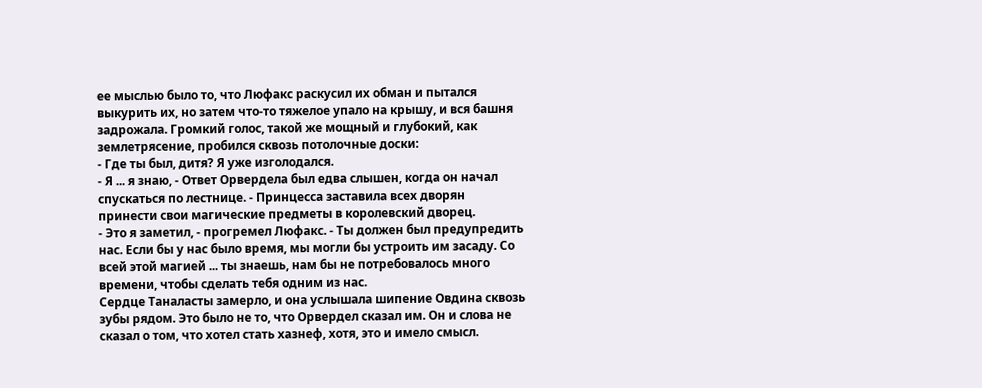ее мыслью было то, что Люфакс раскусил их обман и пытался выкурить их, но затем что-то тяжелое упало на крышу, и вся башня задрожала. Громкий голос, такой же мощный и глубокий, как землетрясение, пробился сквозь потолочные доски:
- Где ты был, дитя? Я уже изголодался.
- Я ... я знаю, - Ответ Орвердела был едва слышен, когда он начал спускаться по лестнице. - Принцесса заставила всех дворян принести свои магические предметы в королевский дворец.
- Это я заметил, - прогремел Люфакс. - Ты должен был предупредить нас. Если бы у нас было время, мы могли бы устроить им засаду. Со всей этой магией ... ты знаешь, нам бы не потребовалось много времени, чтобы сделать тебя одним из нас.
Сердце Таналасты замерло, и она услышала шипение Овдина сквозь зубы рядом. Это было не то, что Орвердел сказал им. Он и слова не сказал о том, что хотел стать хазнеф, хотя, это и имело смысл.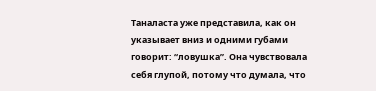Таналаста уже представила, как он указывает вниз и одними губами говорит: “ловушка”. Она чувствовала себя глупой, потому что думала, что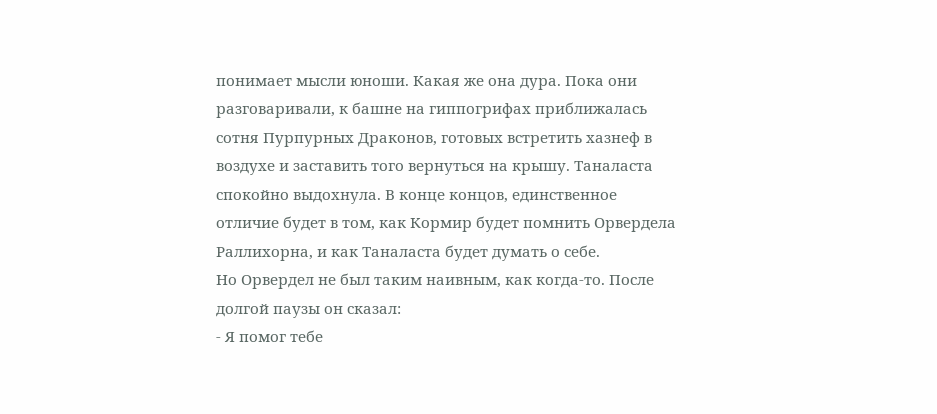понимает мысли юноши. Какая же она дура. Пока они разговаривали, к башне на гиппогрифах приближалась сотня Пурпурных Драконов, готовых встретить хазнеф в воздухе и заставить того вернуться на крышу. Таналаста спокойно выдохнула. В конце концов, единственное отличие будет в том, как Кормир будет помнить Орвердела Раллихорна, и как Таналаста будет думать о себе.
Но Орвердел не был таким наивным, как когда-то. После долгой паузы он сказал:
- Я помог тебе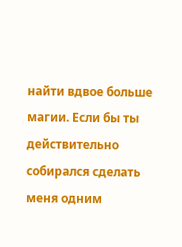найти вдвое больше магии. Если бы ты действительно собирался сделать меня одним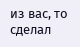из вас, то сделал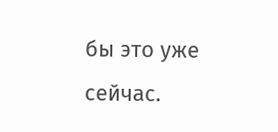бы это уже сейчас.